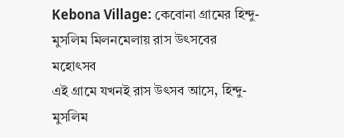Kebona Village: কেবোনা গ্রামের হিন্দু-মুসলিম মিলনমেলায় রাস উৎসবের মহোৎসব
এই গ্রামে যখনই রাস উৎসব আসে, হিন্দু-মুসলিম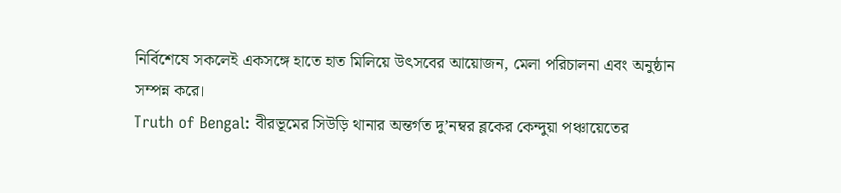নির্বিশেষে সকলেই একসঙ্গে হাতে হাত মিলিয়ে উৎসবের আয়োজন, মেলা পরিচালনা এবং অনুষ্ঠান সম্পন্ন করে।
Truth of Bengal: বীরভূমের সিউড়ি থানার অন্তর্গত দু’নম্বর ব্লকের কেন্দুয়া পঞ্চায়েতের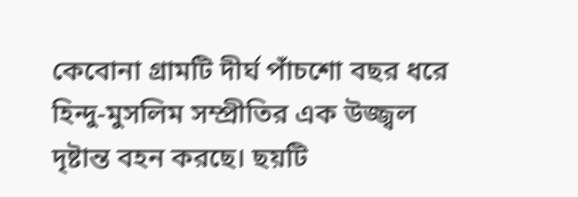কেবোনা গ্রামটি দীর্ঘ পাঁচশো বছর ধরে হিন্দু-মুসলিম সম্প্রীতির এক উজ্জ্বল দৃষ্টান্ত বহন করছে। ছয়টি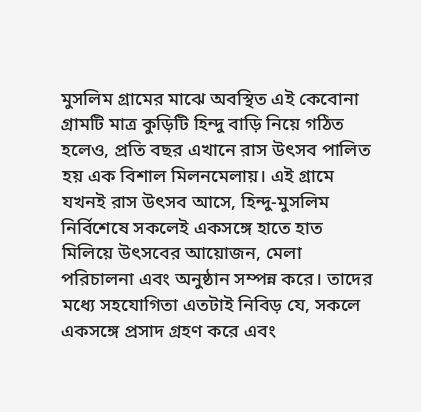মুসলিম গ্রামের মাঝে অবস্থিত এই কেবোনা গ্রামটি মাত্র কুড়িটি হিন্দু বাড়ি নিয়ে গঠিত হলেও, প্রতি বছর এখানে রাস উৎসব পালিত হয় এক বিশাল মিলনমেলায়। এই গ্রামে যখনই রাস উৎসব আসে, হিন্দু-মুসলিম নির্বিশেষে সকলেই একসঙ্গে হাতে হাত মিলিয়ে উৎসবের আয়োজন, মেলা পরিচালনা এবং অনুষ্ঠান সম্পন্ন করে। তাদের মধ্যে সহযোগিতা এতটাই নিবিড় যে, সকলে একসঙ্গে প্রসাদ গ্রহণ করে এবং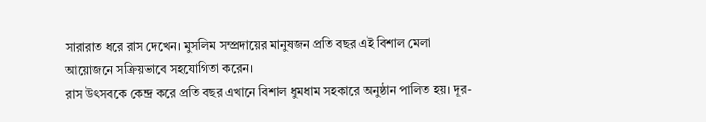সারারাত ধরে রাস দেখেন। মুসলিম সম্প্রদায়ের মানুষজন প্রতি বছর এই বিশাল মেলা আয়োজনে সক্রিয়ভাবে সহযোগিতা করেন।
রাস উৎসবকে কেন্দ্র করে প্রতি বছর এখানে বিশাল ধুমধাম সহকারে অনুষ্ঠান পালিত হয়। দূর-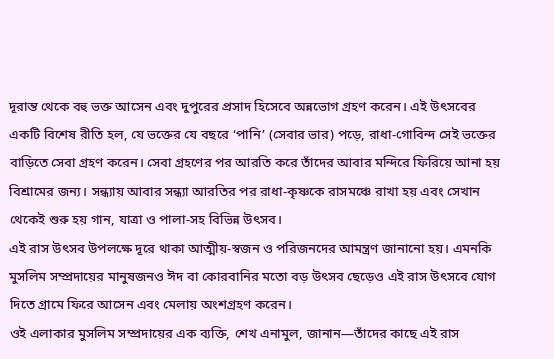দূরান্ত থেকে বহু ভক্ত আসেন এবং দুপুরের প্রসাদ হিসেবে অন্নভোগ গ্রহণ করেন। এই উৎসবের একটি বিশেষ রীতি হল, যে ভক্তের যে বছরে ‘পানি’ (সেবার ভার) পড়ে, রাধা-গোবিন্দ সেই ভক্তের বাড়িতে সেবা গ্রহণ করেন। সেবা গ্রহণের পর আরতি করে তাঁদের আবার মন্দিরে ফিরিয়ে আনা হয় বিশ্রামের জন্য। সন্ধ্যায় আবার সন্ধ্যা আরতির পর রাধা-কৃষ্ণকে রাসমঞ্চে রাখা হয় এবং সেখান থেকেই শুরু হয় গান, যাত্রা ও পালা-সহ বিভিন্ন উৎসব।
এই রাস উৎসব উপলক্ষে দূরে থাকা আত্মীয়-স্বজন ও পরিজনদের আমন্ত্রণ জানানো হয়। এমনকি মুসলিম সম্প্রদায়ের মানুষজনও ঈদ বা কোরবানির মতো বড় উৎসব ছেড়েও এই রাস উৎসবে যোগ দিতে গ্রামে ফিরে আসেন এবং মেলায় অংশগ্রহণ করেন।
ওই এলাকার মুসলিম সম্প্রদায়ের এক ব্যক্তি, শেখ এনামুল, জানান—তাঁদের কাছে এই রাস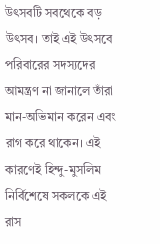উৎসবটি সবথেকে বড় উৎসব। তাই এই উৎসবে পরিবারের সদস্যদের আমন্ত্রণ না জানালে তাঁরা মান-অভিমান করেন এবং রাগ করে থাকেন। এই কারণেই হিন্দু-মুসলিম নির্বিশেষে সকলকে এই রাস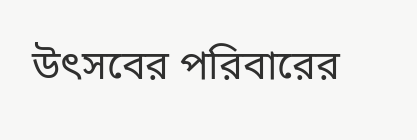উৎসবের পরিবারের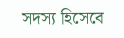সদস্য হিসেবে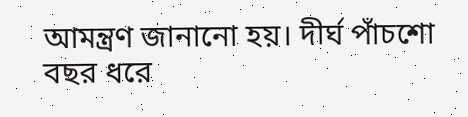আমন্ত্রণ জানানো হয়। দীর্ঘ পাঁচশো বছর ধরে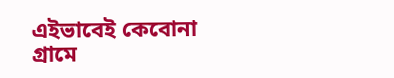এইভাবেই কেবোনা গ্রামে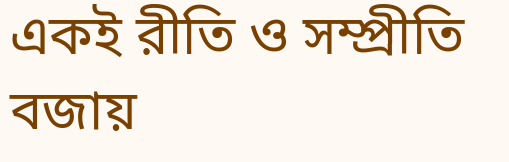একই রীতি ও সম্প্রীতি বজায়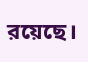রয়েছে।